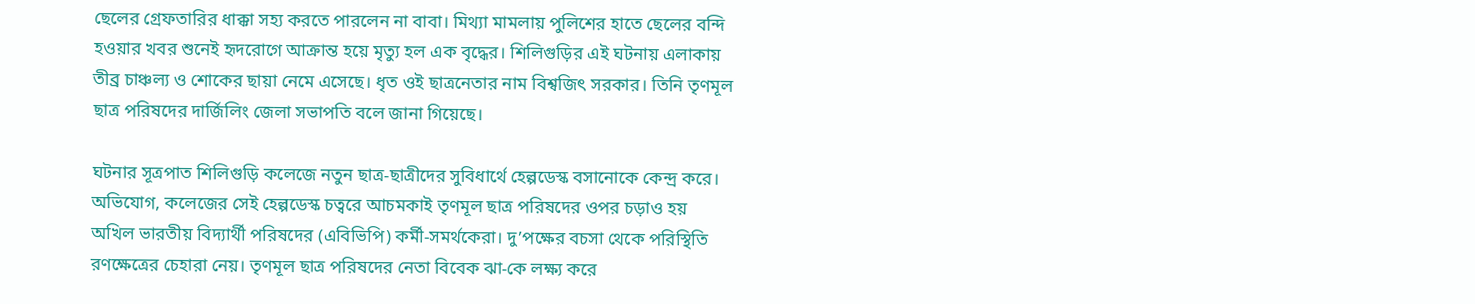ছেলের গ্রেফতারির ধাক্কা সহ্য করতে পারলেন না বাবা। মিথ্যা মামলায় পুলিশের হাতে ছেলের বন্দি হওয়ার খবর শুনেই হৃদরোগে আক্রান্ত হয়ে মৃত্যু হল এক বৃদ্ধের। শিলিগুড়ির এই ঘটনায় এলাকায় তীব্র চাঞ্চল্য ও শোকের ছায়া নেমে এসেছে। ধৃত ওই ছাত্রনেতার নাম বিশ্বজিৎ সরকার। তিনি তৃণমূল ছাত্র পরিষদের দার্জিলিং জেলা সভাপতি বলে জানা গিয়েছে।

ঘটনার সূত্রপাত শিলিগুড়ি কলেজে নতুন ছাত্র-ছাত্রীদের সুবিধার্থে হেল্পডেস্ক বসানোকে কেন্দ্র করে। অভিযোগ, কলেজের সেই হেল্পডেস্ক চত্বরে আচমকাই তৃণমূল ছাত্র পরিষদের ওপর চড়াও হয় অখিল ভারতীয় বিদ্যার্থী পরিষদের (এবিভিপি) কর্মী-সমর্থকেরা। দু’পক্ষের বচসা থেকে পরিস্থিতি রণক্ষেত্রের চেহারা নেয়। তৃণমূল ছাত্র পরিষদের নেতা বিবেক ঝা-কে লক্ষ্য করে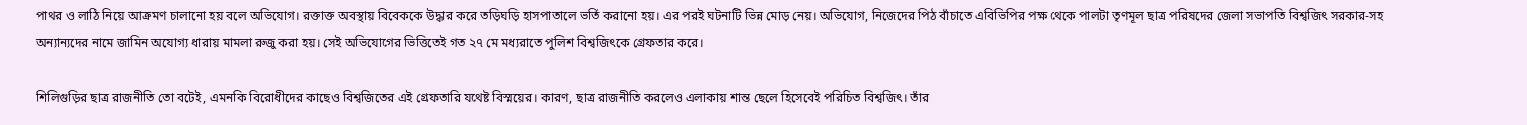পাথর ও লাঠি নিয়ে আক্রমণ চালানো হয় বলে অভিযোগ। রক্তাক্ত অবস্থায় বিবেককে উদ্ধার করে তড়িঘড়ি হাসপাতালে ভর্তি করানো হয়। এর পরই ঘটনাটি ভিন্ন মোড় নেয়। অভিযোগ, নিজেদের পিঠ বাঁচাতে এবিভিপির পক্ষ থেকে পালটা তৃণমূল ছাত্র পরিষদের জেলা সভাপতি বিশ্বজিৎ সরকার-সহ অন্যান্যদের নামে জামিন অযোগ্য ধারায় মামলা রুজু করা হয়। সেই অভিযোগের ভিত্তিতেই গত ২৭ মে মধ্যরাতে পুলিশ বিশ্বজিৎকে গ্রেফতার করে।

শিলিগুড়ির ছাত্র রাজনীতি তো বটেই, এমনকি বিরোধীদের কাছেও বিশ্বজিতের এই গ্রেফতারি যথেষ্ট বিস্ময়ের। কারণ, ছাত্র রাজনীতি করলেও এলাকায় শান্ত ছেলে হিসেবেই পরিচিত বিশ্বজিৎ। তাঁর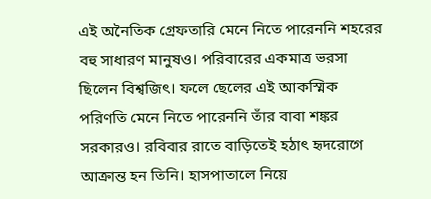এই অনৈতিক গ্রেফতারি মেনে নিতে পারেননি শহরের বহু সাধারণ মানুষও। পরিবারের একমাত্র ভরসা ছিলেন বিশ্বজিৎ। ফলে ছেলের এই আকস্মিক পরিণতি মেনে নিতে পারেননি তাঁর বাবা শঙ্কর সরকারও। রবিবার রাতে বাড়িতেই হঠাৎ হৃদরোগে আক্রান্ত হন তিনি। হাসপাতালে নিয়ে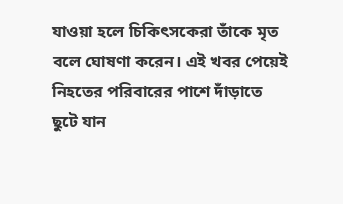যাওয়া হলে চিকিৎসকেরা তাঁকে মৃত বলে ঘোষণা করেন। এই খবর পেয়েই নিহতের পরিবারের পাশে দাঁড়াতে ছুটে যান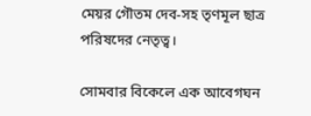মেয়র গৌতম দেব-সহ তৃণমূল ছাত্র পরিষদের নেতৃত্ব।

সোমবার বিকেলে এক আবেগঘন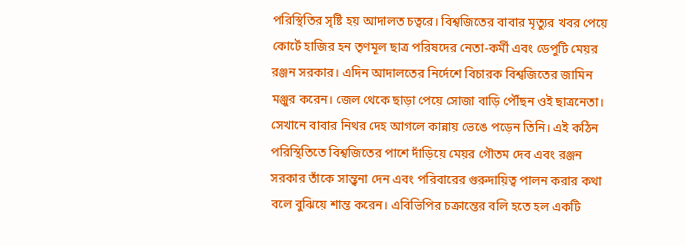পরিস্থিতির সৃষ্টি হয় আদালত চত্বরে। বিশ্বজিতের বাবার মৃত্যুর খবর পেয়ে কোর্টে হাজির হন তৃণমূল ছাত্র পরিষদের নেতা-কর্মী এবং ডেপুটি মেয়র রঞ্জন সরকার। এদিন আদালতের নির্দেশে বিচারক বিশ্বজিতের জামিন মঞ্জুর করেন। জেল থেকে ছাড়া পেয়ে সোজা বাড়ি পৌঁছন ওই ছাত্রনেতা। সেখানে বাবার নিথর দেহ আগলে কান্নায় ভেঙে পড়েন তিনি। এই কঠিন পরিস্থিতিতে বিশ্বজিতের পাশে দাঁড়িয়ে মেয়র গৌতম দেব এবং রঞ্জন সরকার তাঁকে সান্ত্বনা দেন এবং পরিবারের গুরুদায়িত্ব পালন করার কথা বলে বুঝিয়ে শান্ত করেন। এবিভিপির চক্রান্তের বলি হতে হল একটি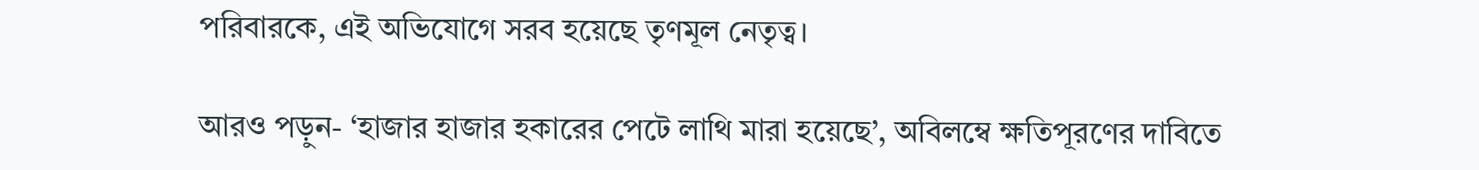পরিবারকে, এই অভিযোগে সরব হয়েছে তৃণমূল নেতৃত্ব।

আরও পড়ুন- ‘হাজার হাজার হকারের পেটে লাথি মারা হয়েছে’, অবিলম্বে ক্ষতিপূরণের দাবিতে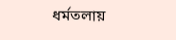ধর্মতলায়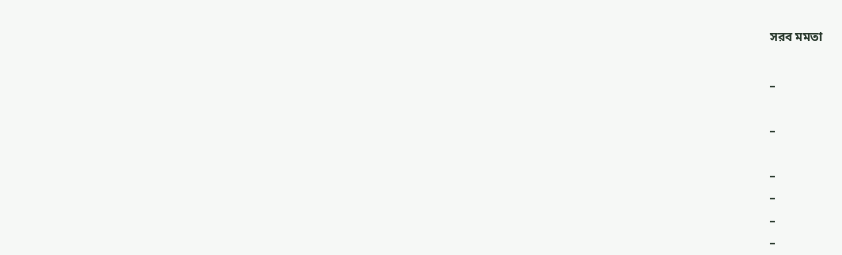সরব মমতা

_

_

_
_
_
_